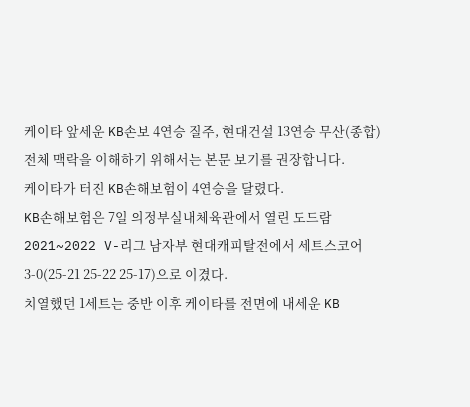케이타 앞세운 KB손보 4연승 질주, 현대건설 13연승 무산(종합)
전체 맥락을 이해하기 위해서는 본문 보기를 권장합니다.
케이타가 터진 KB손해보험이 4연승을 달렸다.
KB손해보험은 7일 의정부실내체육관에서 열린 도드람 2021~2022 V-리그 남자부 현대캐피탈전에서 세트스코어 3-0(25-21 25-22 25-17)으로 이겼다.
치열했던 1세트는 중반 이후 케이타를 전면에 내세운 KB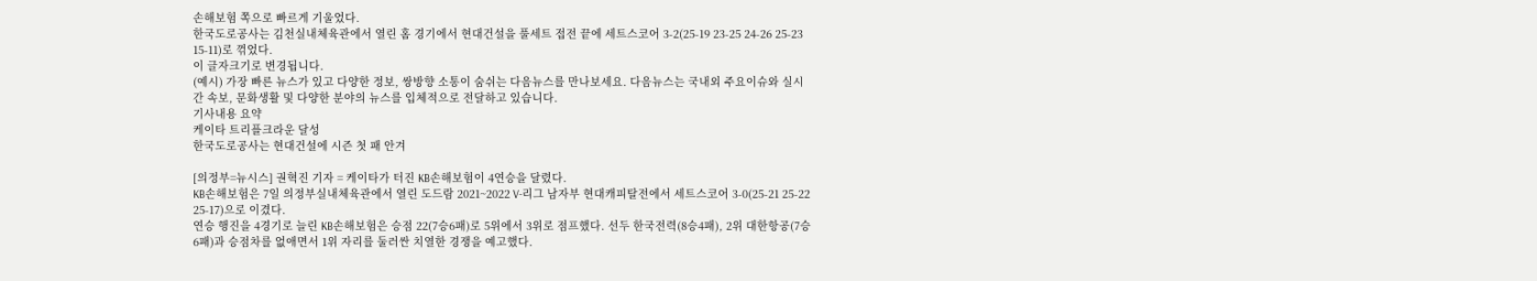손해보험 쪽으로 빠르게 기울었다.
한국도로공사는 김천실내체육관에서 열린 홈 경기에서 현대건설을 풀세트 접전 끝에 세트스코어 3-2(25-19 23-25 24-26 25-23 15-11)로 꺾었다.
이 글자크기로 변경됩니다.
(예시) 가장 빠른 뉴스가 있고 다양한 정보, 쌍방향 소통이 숨쉬는 다음뉴스를 만나보세요. 다음뉴스는 국내외 주요이슈와 실시간 속보, 문화생활 및 다양한 분야의 뉴스를 입체적으로 전달하고 있습니다.
기사내용 요약
케이타 트리플크라운 달성
한국도로공사는 현대건설에 시즌 첫 패 안겨

[의정부=뉴시스] 권혁진 기자 = 케이타가 터진 KB손해보험이 4연승을 달렸다.
KB손해보험은 7일 의정부실내체육관에서 열린 도드람 2021~2022 V-리그 남자부 현대캐피탈전에서 세트스코어 3-0(25-21 25-22 25-17)으로 이겼다.
연승 행진을 4경기로 늘린 KB손해보험은 승점 22(7승6패)로 5위에서 3위로 점프했다. 선두 한국전력(8승4패), 2위 대한항공(7승6패)과 승점차를 없애면서 1위 자리를 둘러싼 치열한 경쟁을 예고했다.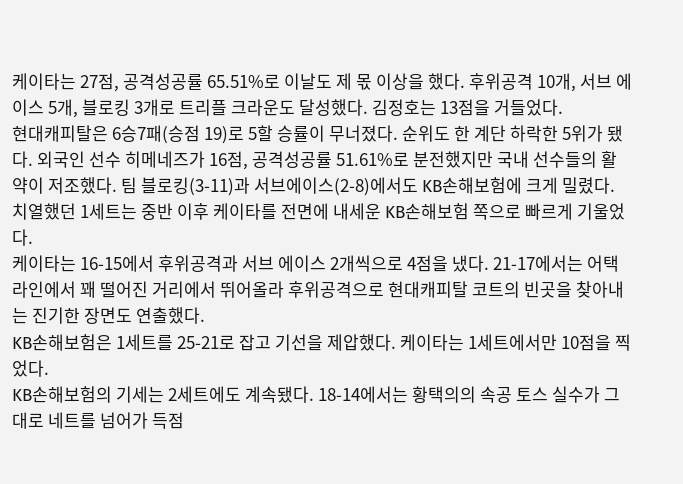케이타는 27점, 공격성공률 65.51%로 이날도 제 몫 이상을 했다. 후위공격 10개, 서브 에이스 5개, 블로킹 3개로 트리플 크라운도 달성했다. 김정호는 13점을 거들었다.
현대캐피탈은 6승7패(승점 19)로 5할 승률이 무너졌다. 순위도 한 계단 하락한 5위가 됐다. 외국인 선수 히메네즈가 16점, 공격성공률 51.61%로 분전했지만 국내 선수들의 활약이 저조했다. 팀 블로킹(3-11)과 서브에이스(2-8)에서도 KB손해보험에 크게 밀렸다.
치열했던 1세트는 중반 이후 케이타를 전면에 내세운 KB손해보험 쪽으로 빠르게 기울었다.
케이타는 16-15에서 후위공격과 서브 에이스 2개씩으로 4점을 냈다. 21-17에서는 어택 라인에서 꽤 떨어진 거리에서 뛰어올라 후위공격으로 현대캐피탈 코트의 빈곳을 찾아내는 진기한 장면도 연출했다.
KB손해보험은 1세트를 25-21로 잡고 기선을 제압했다. 케이타는 1세트에서만 10점을 찍었다.
KB손해보험의 기세는 2세트에도 계속됐다. 18-14에서는 황택의의 속공 토스 실수가 그대로 네트를 넘어가 득점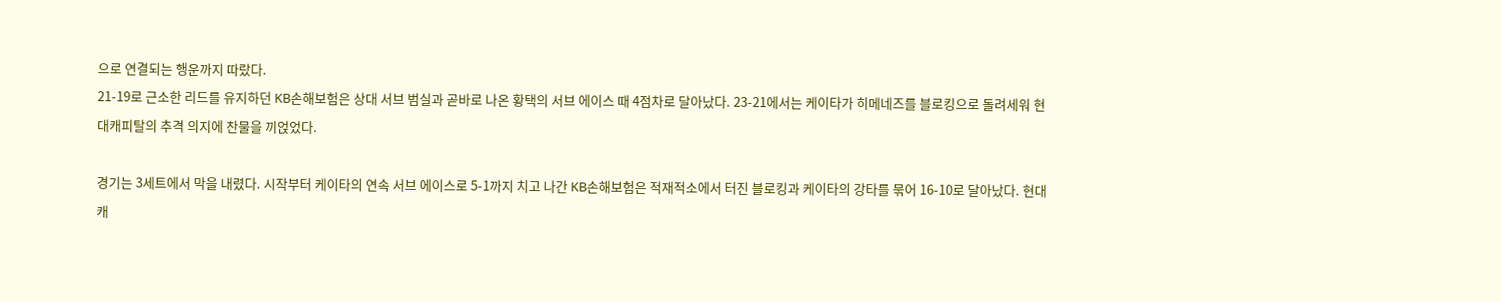으로 연결되는 행운까지 따랐다.
21-19로 근소한 리드를 유지하던 KB손해보험은 상대 서브 범실과 곧바로 나온 황택의 서브 에이스 때 4점차로 달아났다. 23-21에서는 케이타가 히메네즈를 블로킹으로 돌려세워 현대캐피탈의 추격 의지에 찬물을 끼얹었다.

경기는 3세트에서 막을 내렸다. 시작부터 케이타의 연속 서브 에이스로 5-1까지 치고 나간 KB손해보험은 적재적소에서 터진 블로킹과 케이타의 강타를 묶어 16-10로 달아났다. 현대캐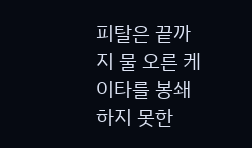피탈은 끝까지 물 오른 케이타를 봉쇄하지 못한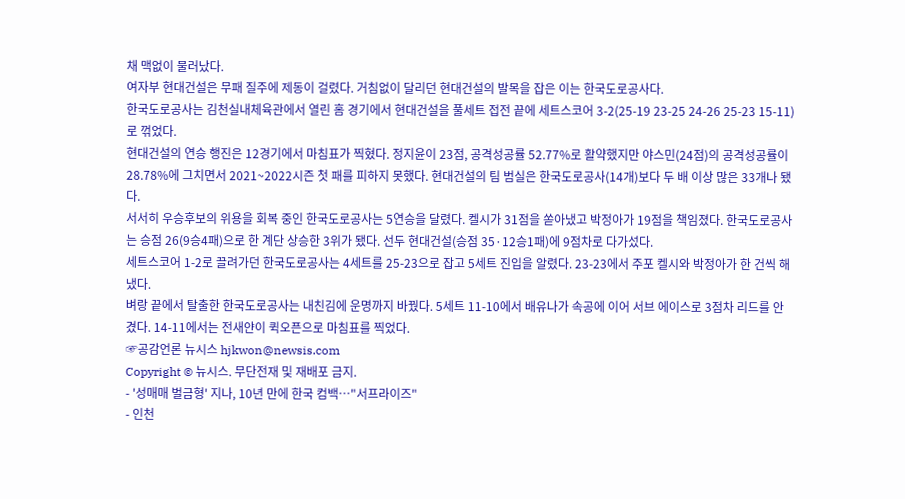채 맥없이 물러났다.
여자부 현대건설은 무패 질주에 제동이 걸렸다. 거침없이 달리던 현대건설의 발목을 잡은 이는 한국도로공사다.
한국도로공사는 김천실내체육관에서 열린 홈 경기에서 현대건설을 풀세트 접전 끝에 세트스코어 3-2(25-19 23-25 24-26 25-23 15-11)로 꺾었다.
현대건설의 연승 행진은 12경기에서 마침표가 찍혔다. 정지윤이 23점, 공격성공률 52.77%로 활약했지만 야스민(24점)의 공격성공률이 28.78%에 그치면서 2021~2022시즌 첫 패를 피하지 못했다. 현대건설의 팀 범실은 한국도로공사(14개)보다 두 배 이상 많은 33개나 됐다.
서서히 우승후보의 위용을 회복 중인 한국도로공사는 5연승을 달렸다. 켈시가 31점을 쏟아냈고 박정아가 19점을 책임졌다. 한국도로공사는 승점 26(9승4패)으로 한 계단 상승한 3위가 됐다. 선두 현대건설(승점 35·12승1패)에 9점차로 다가섰다.
세트스코어 1-2로 끌려가던 한국도로공사는 4세트를 25-23으로 잡고 5세트 진입을 알렸다. 23-23에서 주포 켈시와 박정아가 한 건씩 해냈다.
벼랑 끝에서 탈출한 한국도로공사는 내친김에 운명까지 바꿨다. 5세트 11-10에서 배유나가 속공에 이어 서브 에이스로 3점차 리드를 안겼다. 14-11에서는 전새얀이 퀵오픈으로 마침표를 찍었다.
☞공감언론 뉴시스 hjkwon@newsis.com
Copyright © 뉴시스. 무단전재 및 재배포 금지.
- '성매매 벌금형' 지나, 10년 만에 한국 컴백…"서프라이즈"
- 인천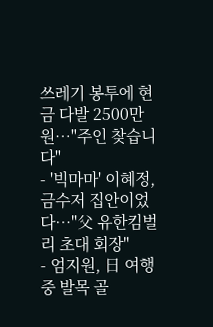쓰레기 봉투에 현금 다발 2500만원…"주인 찾습니다"
- '빅마마' 이혜정, 금수저 집안이었다…"父 유한킴벌리 초대 회장"
- 엄지원, 日 여행 중 발목 골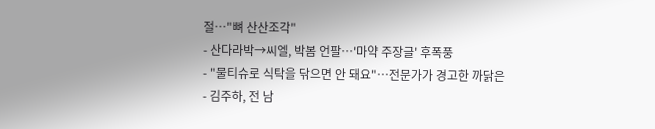절…"뼈 산산조각"
- 산다라박→씨엘, 박봄 언팔…'마약 주장글' 후폭풍
- "물티슈로 식탁을 닦으면 안 돼요"…전문가가 경고한 까닭은
- 김주하, 전 남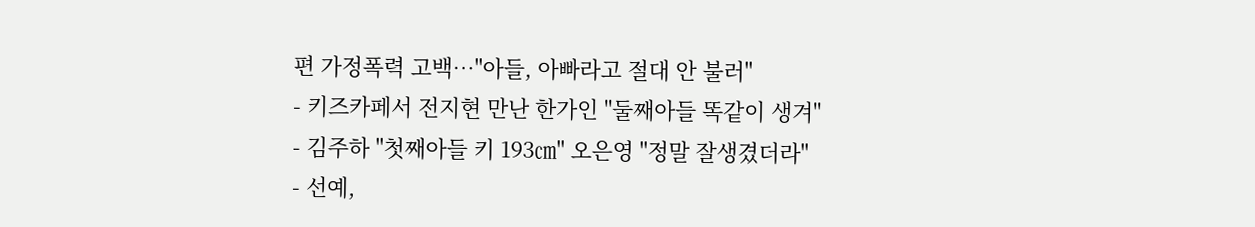편 가정폭력 고백…"아들, 아빠라고 절대 안 불러"
- 키즈카페서 전지현 만난 한가인 "둘째아들 똑같이 생겨"
- 김주하 "첫째아들 키 193㎝" 오은영 "정말 잘생겼더라"
- 선예,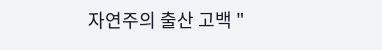자연주의 출산 고백 "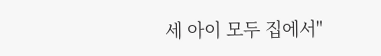세 아이 모두 집에서"